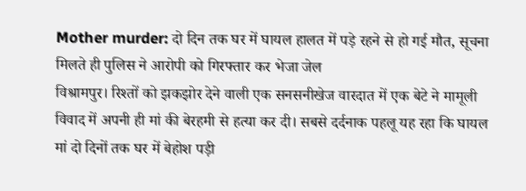Mother murder: दो दिन तक घर में घायल हालत में पड़े रहने से हो गई मौत, सूचना मिलते ही पुलिस ने आरोपी को गिरफ्तार कर भेजा जेल
विश्रामपुर। रिश्तों को झकझोर देने वाली एक सनसनीखेज वारदात में एक बेटे ने मामूली विवाद में अपनी ही मां की बेरहमी से हत्या कर दी। सबसे दर्दनाक पहलू यह रहा कि घायल मां दो दिनों तक घर में बेहोश पड़ी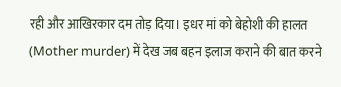रही और आखिरकार दम तोड़ दिया। इधर मां को बेहोशी की हालत (Mother murder) में देख जब बहन इलाज कराने की बात करने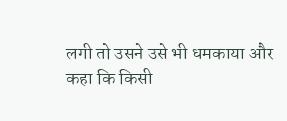लगी तो उसने उसे भी धमकाया और कहा कि किसी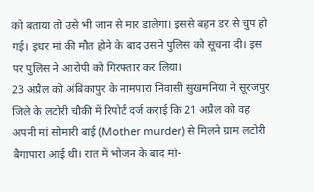को बताया तो उसे भी जान से मार डालेगा। इससे बहन डर से चुप हो गई। इधर मां की मौत होने के बाद उसने पुलिस को सूचना दी। इस पर पुलिस ने आरोपी को गिरफ्तार कर लिया।
23 अप्रैल को अंबिकापुर के नामपारा निवासी सुखमनिया ने सूरजपुर जिले के लटोरी चौकी में रिपोर्ट दर्ज कराई कि 21 अप्रैल को वह अपनी मां सोमारी बाई (Mother murder) से मिलने ग्राम लटोरी बैगापारा आई थी। रात में भोजन के बाद मां-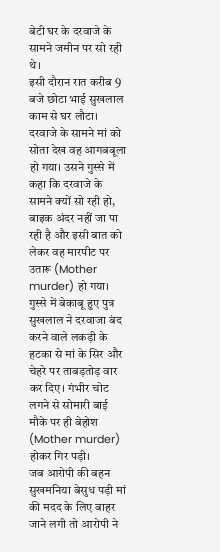बेटी घर के दरवाजे के सामने जमीन पर सो रही थे।
इसी दौरान रात करीब 9 बजे छोटा भाई सुखलाल काम से घर लौटा। दरवाजे के सामने मां को सोता देख वह आगबबूला हो गया। उसने गुस्से में कहा कि दरवाजे के सामने क्यों सो रही हो, बाइक अंदर नहीं जा पा रही है और इसी बात को लेकर वह मारपीट पर उतारू (Mother murder) हो गया।
गुस्से में बेकाबू हुए पुत्र सुखलाल ने दरवाजा बंद करने वाले लकड़ी के हटका से मां के सिर और चेहरे पर ताबड़तोड़ वार कर दिए। गंभीर चोट लगने से सोमारी बाई मौके पर ही बेहोश (Mother murder) होकर गिर पड़ी।
जब आरोपी की बहन सुखमनिया बेसुध पड़ी मां की मदद के लिए बाहर जाने लगी तो आरोपी ने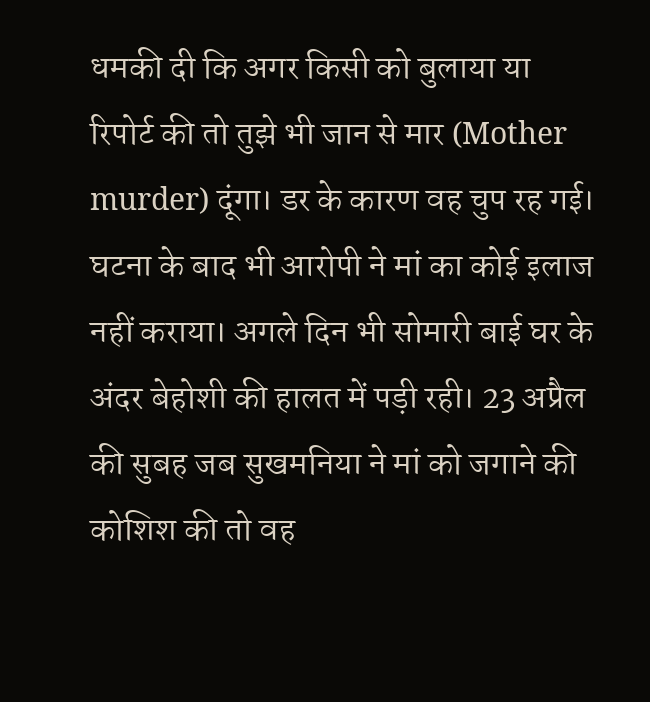धमकी दी कि अगर किसी को बुलाया या रिपोर्ट की तो तुझे भी जान से मार (Mother murder) दूंगा। डर के कारण वह चुप रह गई।
घटना के बाद भी आरोपी ने मां का कोई इलाज नहीं कराया। अगले दिन भी सोमारी बाई घर के अंदर बेहोशी की हालत में पड़ी रही। 23 अप्रैल की सुबह जब सुखमनिया ने मां को जगाने की कोशिश की तो वह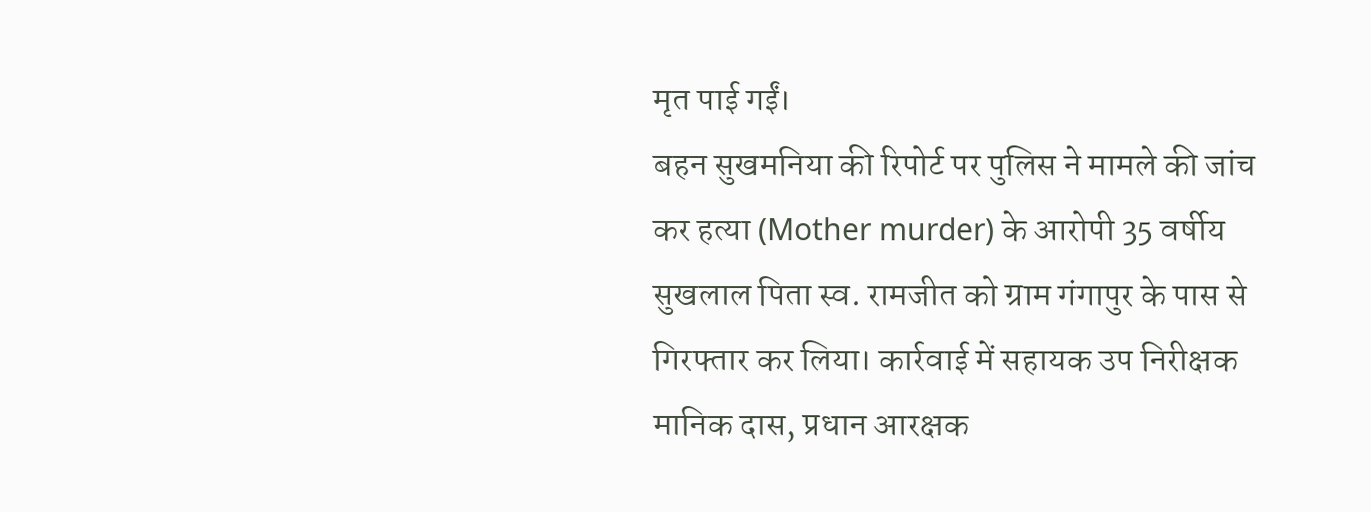मृत पाई गईं।
बहन सुखमनिया की रिपोर्ट पर पुलिस ने मामले की जांच कर हत्या (Mother murder) के आरोपी 35 वर्षीय सुखलाल पिता स्व. रामजीत को ग्राम गंगापुर के पास से गिरफ्तार कर लिया। कार्रवाई में सहायक उप निरीक्षक मानिक दास, प्रधान आरक्षक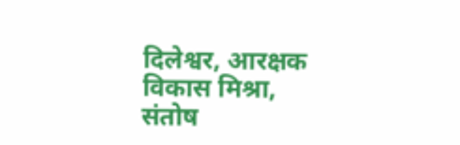दिलेश्वर, आरक्षक विकास मिश्रा, संतोष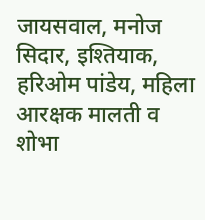जायसवाल, मनोज सिदार, इश्तियाक, हरिओम पांडेय, महिला आरक्षक मालती व शोभा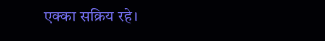एक्का सक्रिय रहे।